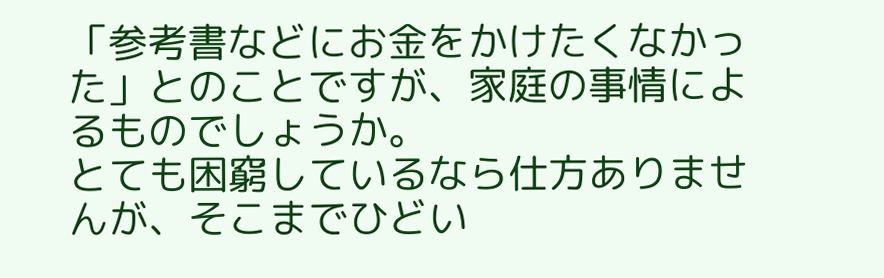「参考書などにお金をかけたくなかった」とのことですが、家庭の事情によるものでしょうか。
とても困窮しているなら仕方ありませんが、そこまでひどい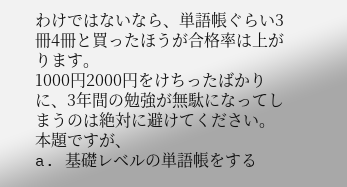わけではないなら、単語帳ぐらい3冊4冊と買ったほうが合格率は上がります。
1000円2000円をけちったばかりに、3年間の勉強が無駄になってしまうのは絶対に避けてください。
本題ですが、
a. 基礎レベルの単語帳をする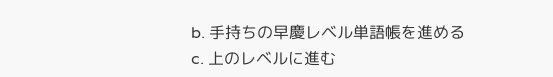b. 手持ちの早慶レベル単語帳を進める
c. 上のレベルに進む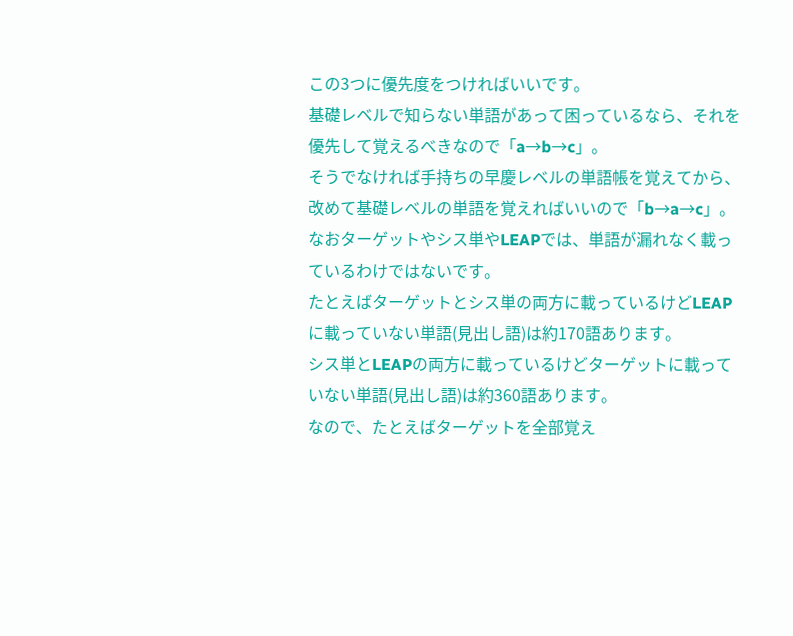この3つに優先度をつければいいです。
基礎レベルで知らない単語があって困っているなら、それを優先して覚えるべきなので「a→b→c」。
そうでなければ手持ちの早慶レベルの単語帳を覚えてから、改めて基礎レベルの単語を覚えればいいので「b→a→c」。
なおターゲットやシス単やLEAPでは、単語が漏れなく載っているわけではないです。
たとえばターゲットとシス単の両方に載っているけどLEAPに載っていない単語(見出し語)は約170語あります。
シス単とLEAPの両方に載っているけどターゲットに載っていない単語(見出し語)は約360語あります。
なので、たとえばターゲットを全部覚え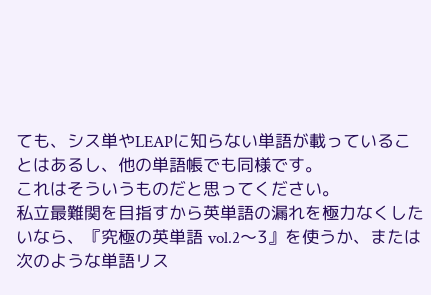ても、シス単やLEAPに知らない単語が載っていることはあるし、他の単語帳でも同様です。
これはそういうものだと思ってください。
私立最難関を目指すから英単語の漏れを極力なくしたいなら、『究極の英単語 vol.2〜3』を使うか、または次のような単語リス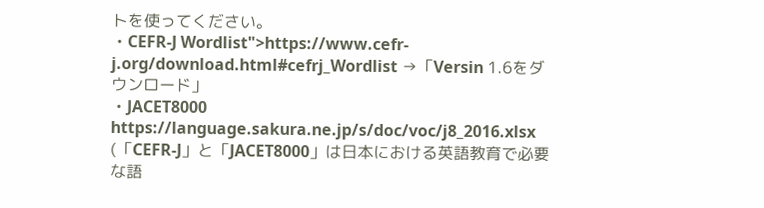トを使ってください。
・CEFR-J Wordlist">https://www.cefr-j.org/download.html#cefrj_Wordlist →「Versin 1.6をダウンロード」
・JACET8000 https://language.sakura.ne.jp/s/doc/voc/j8_2016.xlsx
(「CEFR-J」と「JACET8000」は日本における英語教育で必要な語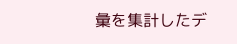彙を集計したデ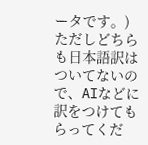ータです。)
ただしどちらも日本語訳はついてないので、AIなどに訳をつけてもらってくだ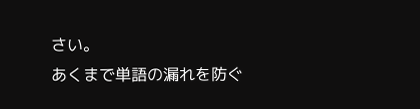さい。
あくまで単語の漏れを防ぐ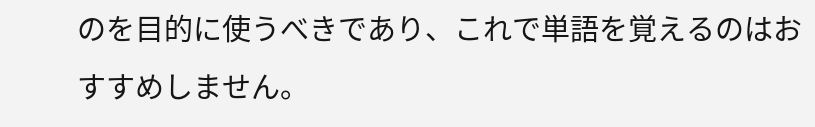のを目的に使うべきであり、これで単語を覚えるのはおすすめしません。